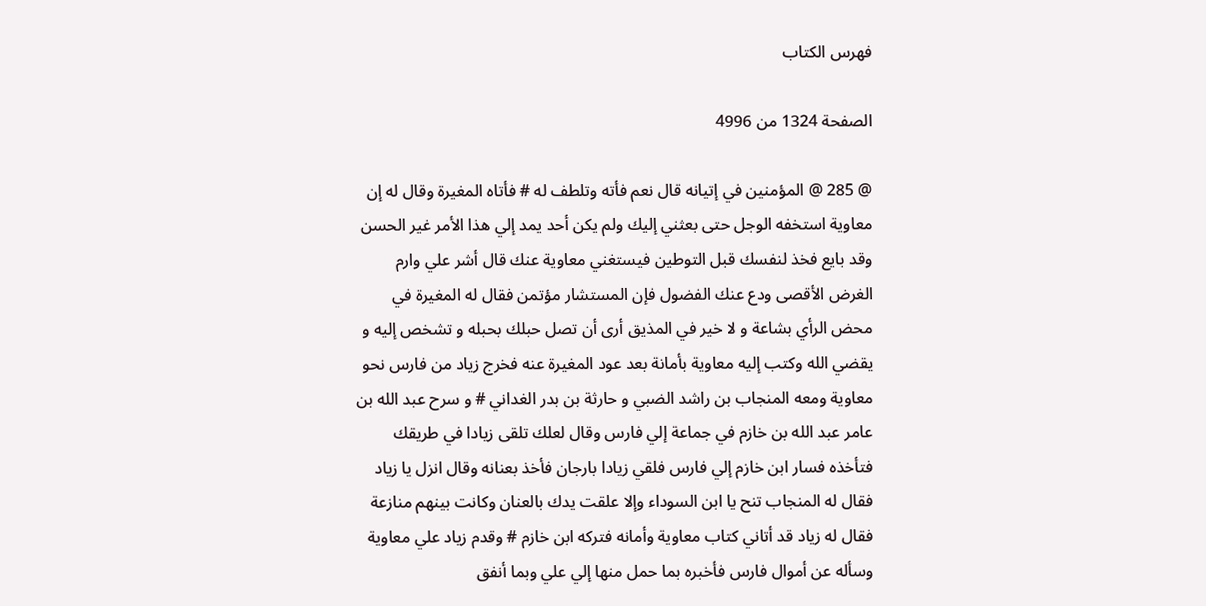فهرس الكتاب

الصفحة 1324 من 4996

@ 285 @ المؤمنين في إتيانه قال نعم فأته وتلطف له # فأتاه المغيرة وقال له إن معاوية استخفه الوجل حتى بعثني إليك ولم يكن أحد يمد إلي هذا الأمر غير الحسن وقد بايع فخذ لنفسك قبل التوطين فيستغني معاوية عنك قال أشر علي وارم الغرض الأقصى ودع عنك الفضول فإن المستشار مؤتمن فقال له المغيرة في محض الرأي بشاعة و لا خير في المذيق أرى أن تصل حبلك بحبله و تشخص إليه و يقضي الله وكتب إليه معاوية بأمانة بعد عود المغيرة عنه فخرج زياد من فارس نحو معاوية ومعه المنجاب بن راشد الضبي و حارثة بن بدر الغداني # و سرح عبد الله بن عامر عبد الله بن خازم في جماعة إلي فارس وقال لعلك تلقى زيادا في طريقك فتأخذه فسار ابن خازم إلي فارس فلقي زيادا بارجان فأخذ بعنانه وقال انزل يا زياد فقال له المنجاب تنح يا ابن السوداء وإلا علقت يدك بالعنان وكانت بينهم منازعة فقال له زياد قد أتاني كتاب معاوية وأمانه فتركه ابن خازم # وقدم زياد علي معاوية وسأله عن أموال فارس فأخبره بما حمل منها إلي علي وبما أنفق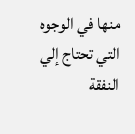منها في الوجوه التي تحتاج إلي النفقة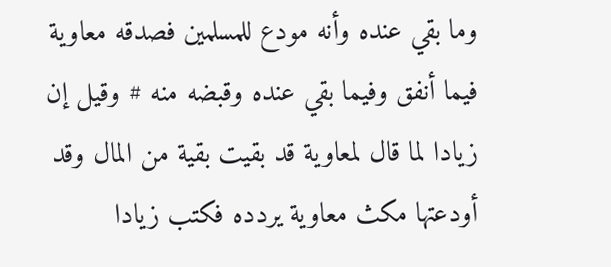وما بقي عنده وأنه مودع للمسلمين فصدقه معاوية فيما أنفق وفيما بقي عنده وقبضه منه # وقيل إن زيادا لما قال لمعاوية قد بقيت بقية من المال وقد أودعتها مكث معاوية يردده فكتب زيادا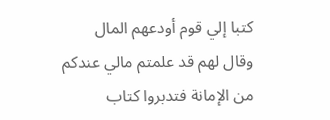كتبا إلي قوم أودعهم المال وقال لهم قد علمتم مالي عندكم من الإمانة فتدبروا كتاب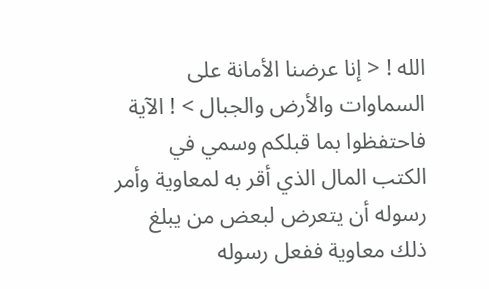الله ! < إنا عرضنا الأمانة على السماوات والأرض والجبال > ! الآية فاحتفظوا بما قبلكم وسمي في الكتب المال الذي أقر به لمعاوية وأمر رسوله أن يتعرض لبعض من يبلغ ذلك معاوية ففعل رسوله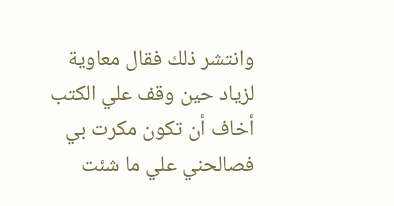وانتشر ذلك فقال معاوية لزياد حين وقف علي الكتب أخاف أن تكون مكرت بي فصالحني علي ما شئت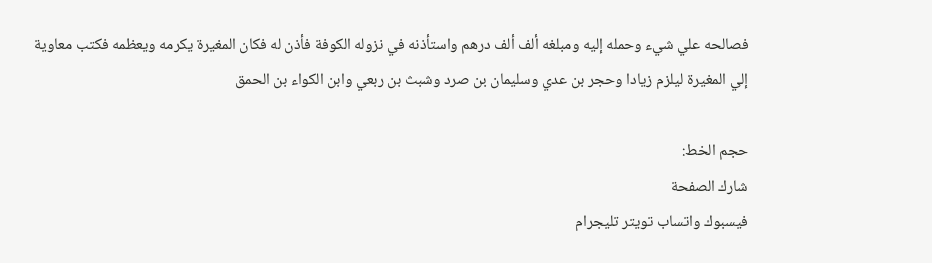فصالحه علي شيء وحمله إليه ومبلغه ألف ألف درهم واستأذنه في نزوله الكوفة فأذن له فكان المغيرة يكرمه ويعظمه فكتب معاوية إلي المغيرة ليلزم زيادا وحجر بن عدي وسليمان بن صرد وشبث بن ربعي وابن الكواء بن الحمق

حجم الخط:
شارك الصفحة
فيسبوك واتساب تويتر تليجرام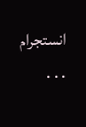انستجرام
. . .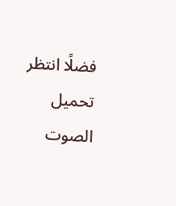فضلًا انتظر تحميل الصوت